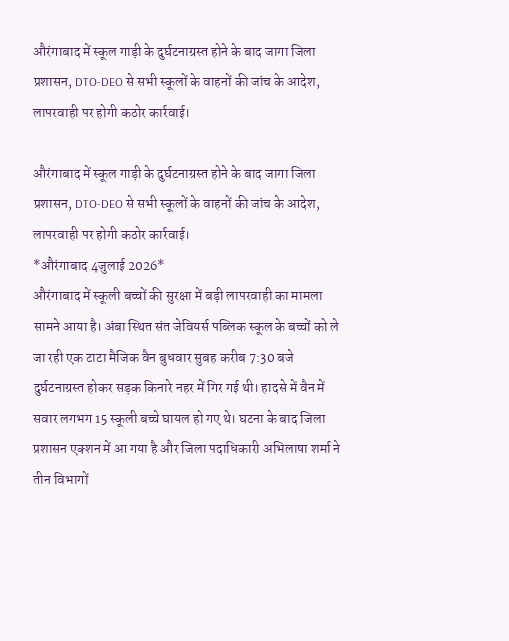औरंगाबाद में स्कूल गाड़ी के दुर्घटनाग्रस्त होने के बाद जागा जिला प्रशासन, DTO-DEO से सभी स्कूलों के वाहनों की जांच के आदेश, लापरवाही पर होगी कठोर कार्रवाई।

औरंगाबाद में स्कूल गाड़ी के दुर्घटनाग्रस्त होने के बाद जागा जिला प्रशासन, DTO-DEO से सभी स्कूलों के वाहनों की जांच के आदेश, लापरवाही पर होगी कठोर कार्रवाई।
*औरंगाबाद 4जुलाई 2026*
औरंगाबाद में स्कूली बच्चों की सुरक्षा में बड़ी लापरवाही का मामला सामने आया है। अंबा स्थित संत जेवियर्स पब्लिक स्कूल के बच्चों को ले जा रही एक टाटा मैजिक वैन बुधवार सुबह करीब 7:30 बजे दुर्घटनाग्रस्त होकर सड़क किनारे नहर में गिर गई थी। हादसे में वैन में सवार लगभग 15 स्कूली बच्चे घायल हो गए थे। घटना के बाद जिला प्रशासन एक्शन में आ गया है और जिला पदाधिकारी अभिलाषा शर्मा ने तीन विभागों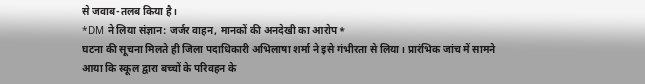से जवाब-तलब किया है।
*DM ने लिया संज्ञान: जर्जर वाहन, मानकों की अनदेखी का आरोप*
घटना की सूचना मिलते ही जिला पदाधिकारी अभिलाषा शर्मा ने इसे गंभीरता से लिया। प्रारंभिक जांच में सामने आया कि स्कूल द्वारा बच्चों के परिवहन के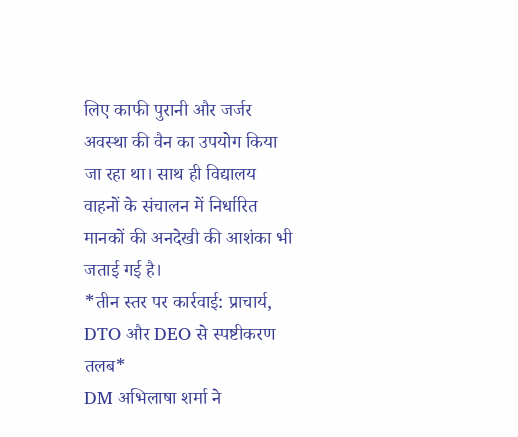लिए काफी पुरानी और जर्जर अवस्था की वैन का उपयोग किया जा रहा था। साथ ही विद्यालय वाहनों के संचालन में निर्धारित मानकों की अनदेखी की आशंका भी जताई गई है।
*तीन स्तर पर कार्रवाई: प्राचार्य, DTO और DEO से स्पष्टीकरण तलब*
DM अभिलाषा शर्मा ने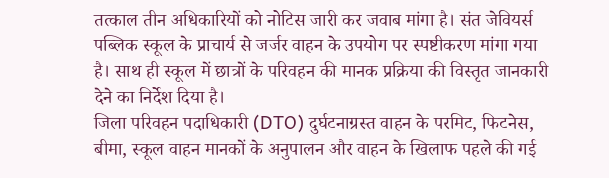तत्काल तीन अधिकारियों को नोटिस जारी कर जवाब मांगा है। संत जेवियर्स पब्लिक स्कूल के प्राचार्य से जर्जर वाहन के उपयोग पर स्पष्टीकरण मांगा गया है। साथ ही स्कूल में छात्रों के परिवहन की मानक प्रक्रिया की विस्तृत जानकारी देने का निर्देश दिया है।
जिला परिवहन पदाधिकारी (DTO) दुर्घटनाग्रस्त वाहन के परमिट, फिटनेस, बीमा, स्कूल वाहन मानकों के अनुपालन और वाहन के खिलाफ पहले की गई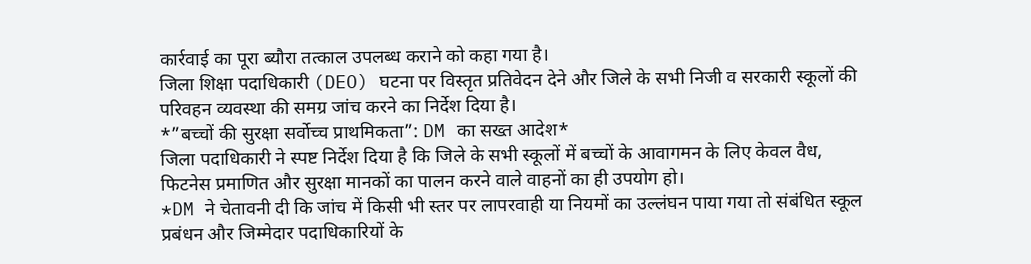कार्रवाई का पूरा ब्यौरा तत्काल उपलब्ध कराने को कहा गया है।
जिला शिक्षा पदाधिकारी (DEO) घटना पर विस्तृत प्रतिवेदन देने और जिले के सभी निजी व सरकारी स्कूलों की परिवहन व्यवस्था की समग्र जांच करने का निर्देश दिया है।
*”बच्चों की सुरक्षा सर्वोच्च प्राथमिकता”: DM का सख्त आदेश*
जिला पदाधिकारी ने स्पष्ट निर्देश दिया है कि जिले के सभी स्कूलों में बच्चों के आवागमन के लिए केवल वैध, फिटनेस प्रमाणित और सुरक्षा मानकों का पालन करने वाले वाहनों का ही उपयोग हो।
*DM ने चेतावनी दी कि जांच में किसी भी स्तर पर लापरवाही या नियमों का उल्लंघन पाया गया तो संबंधित स्कूल प्रबंधन और जिम्मेदार पदाधिकारियों के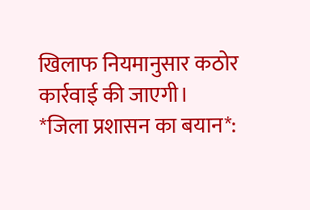खिलाफ नियमानुसार कठोर कार्रवाई की जाएगी।
*जिला प्रशासन का बयान*: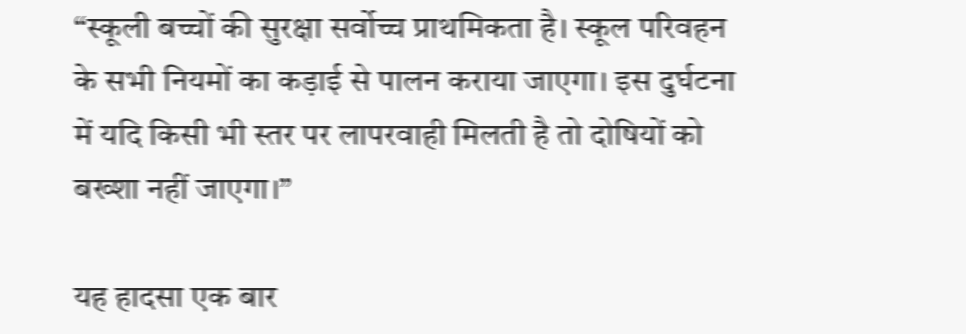“स्कूली बच्चों की सुरक्षा सर्वोच्च प्राथमिकता है। स्कूल परिवहन के सभी नियमों का कड़ाई से पालन कराया जाएगा। इस दुर्घटना में यदि किसी भी स्तर पर लापरवाही मिलती है तो दोषियों को बख्शा नहीं जाएगा।”

यह हादसा एक बार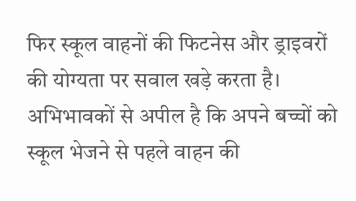फिर स्कूल वाहनों की फिटनेस और ड्राइवरों की योग्यता पर सवाल खड़े करता है। अभिभावकों से अपील है कि अपने बच्चों को स्कूल भेजने से पहले वाहन की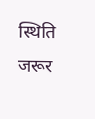स्थिति जरूर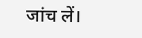जांच लें।